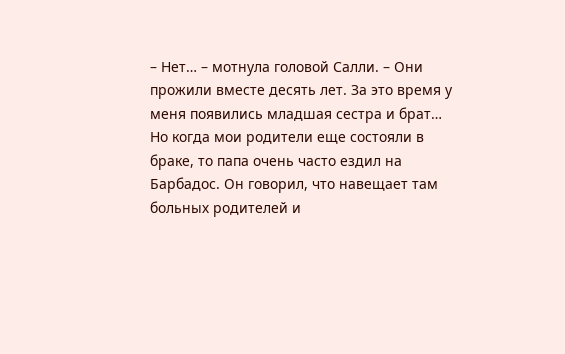– Нет… – мотнула головой Салли. – Они прожили вместе десять лет. За это время у меня появились младшая сестра и брат… Но когда мои родители еще состояли в браке, то папа очень часто ездил на Барбадос. Он говорил, что навещает там больных родителей и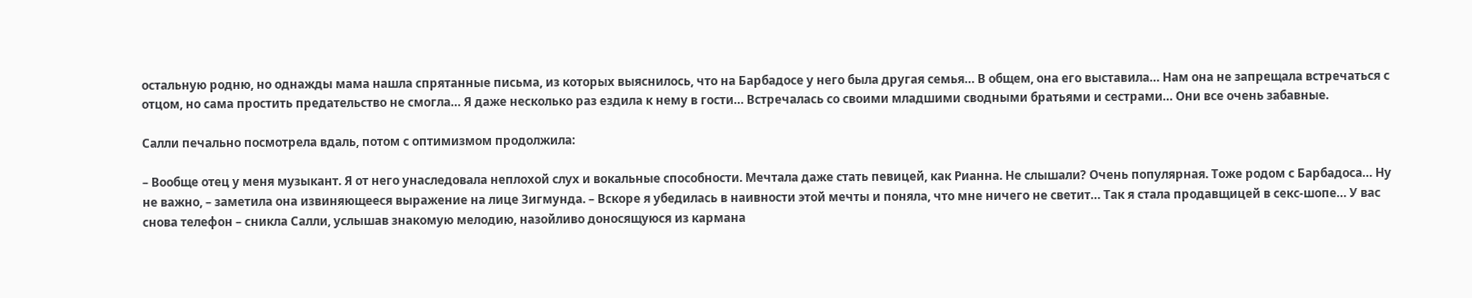остальную родню, но однажды мама нашла спрятанные письма, из которых выяснилось, что на Барбадосе у него была другая семья… В общем, она его выставила… Нам она не запрещала встречаться с отцом, но сама простить предательство не смогла… Я даже несколько раз ездила к нему в гости… Встречалась со своими младшими сводными братьями и сестрами… Они все очень забавные.

Салли печально посмотрела вдаль, потом с оптимизмом продолжила:

– Вообще отец у меня музыкант. Я от него унаследовала неплохой слух и вокальные способности. Мечтала даже стать певицей, как Рианна. Не слышали? Очень популярная. Тоже родом с Барбадоса… Ну не важно, – заметила она извиняющееся выражение на лице Зигмунда. – Вскоре я убедилась в наивности этой мечты и поняла, что мне ничего не светит… Так я стала продавщицей в секс-шопе… У вас снова телефон – сникла Салли, услышав знакомую мелодию, назойливо доносящуюся из кармана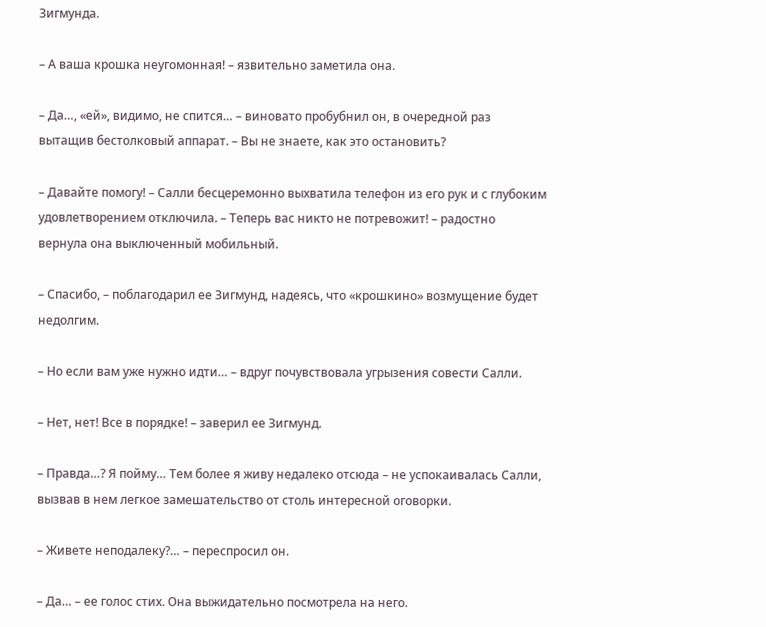Зигмунда.

– А ваша крошка неугомонная! – язвительно заметила она.

– Да…, «ей», видимо, не спится… – виновато пробубнил он, в очередной раз вытащив бестолковый аппарат. – Вы не знаете, как это остановить?

– Давайте помогу! – Салли бесцеремонно выхватила телефон из его рук и с глубоким удовлетворением отключила. – Теперь вас никто не потревожит! – радостно вернула она выключенный мобильный.

– Спасибо, – поблагодарил ее Зигмунд, надеясь, что «крошкино» возмущение будет недолгим.

– Но если вам уже нужно идти… – вдруг почувствовала угрызения совести Салли.

– Нет, нет! Все в порядке! – заверил ее Зигмунд.

– Правда…? Я пойму… Тем более я живу недалеко отсюда – не успокаивалась Салли, вызвав в нем легкое замешательство от столь интересной оговорки.

– Живете неподалеку?… – переспросил он.

– Да… – ее голос стих. Она выжидательно посмотрела на него.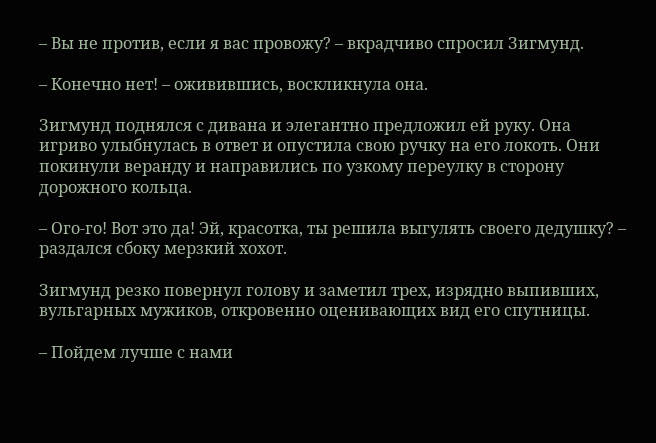– Вы не против, если я вас провожу? – вкрадчиво спросил Зигмунд.

– Конечно нет! – оживившись, воскликнула она.

Зигмунд поднялся с дивана и элегантно предложил ей руку. Она игриво улыбнулась в ответ и опустила свою ручку на его локоть. Они покинули веранду и направились по узкому переулку в сторону дорожного кольца.

– Ого-го! Вот это да! Эй, красотка, ты решила выгулять своего дедушку? – раздался сбоку мерзкий хохот.

Зигмунд резко повернул голову и заметил трех, изрядно выпивших, вульгарных мужиков, откровенно оценивающих вид его спутницы.

– Пойдем лучше с нами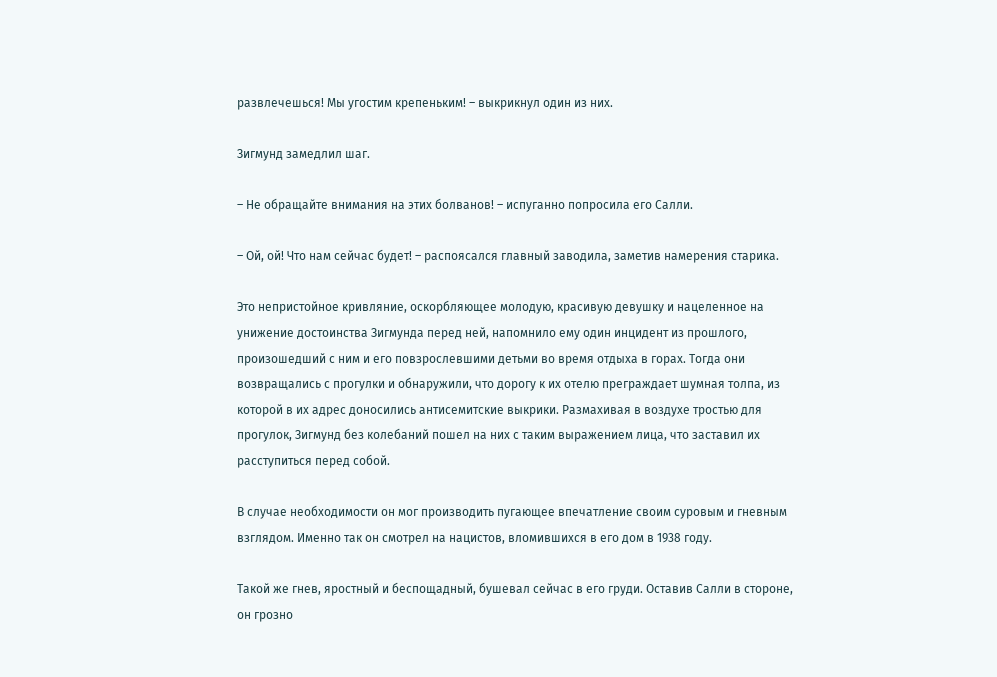развлечешься! Мы угостим крепеньким! – выкрикнул один из них.

Зигмунд замедлил шаг.

– Не обращайте внимания на этих болванов! – испуганно попросила его Салли.

– Ой, ой! Что нам сейчас будет! – распоясался главный заводила, заметив намерения старика.

Это непристойное кривляние, оскорбляющее молодую, красивую девушку и нацеленное на унижение достоинства Зигмунда перед ней, напомнило ему один инцидент из прошлого, произошедший с ним и его повзрослевшими детьми во время отдыха в горах. Тогда они возвращались с прогулки и обнаружили, что дорогу к их отелю преграждает шумная толпа, из которой в их адрес доносились антисемитские выкрики. Размахивая в воздухе тростью для прогулок, Зигмунд без колебаний пошел на них с таким выражением лица, что заставил их расступиться перед собой.

В случае необходимости он мог производить пугающее впечатление своим суровым и гневным взглядом. Именно так он смотрел на нацистов, вломившихся в его дом в 1938 году.

Такой же гнев, яростный и беспощадный, бушевал сейчас в его груди. Оставив Салли в стороне, он грозно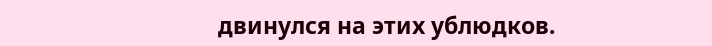двинулся на этих ублюдков.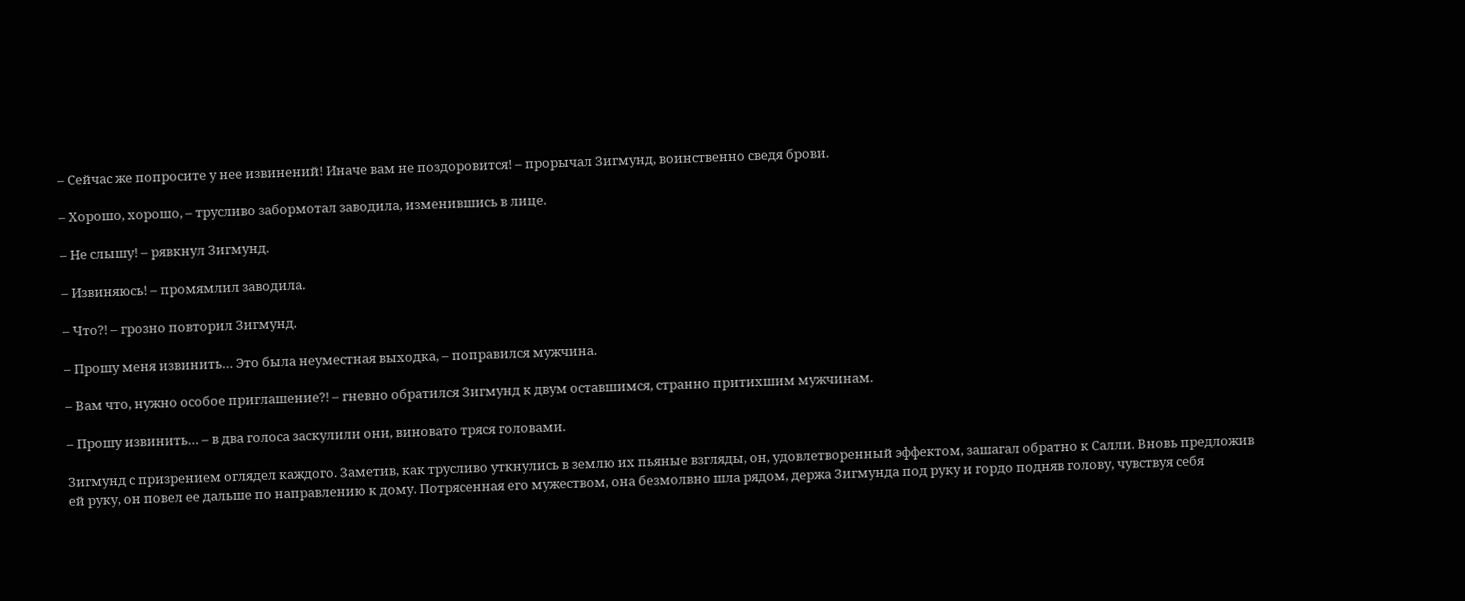– Сейчас же попросите у нее извинений! Иначе вам не поздоровится! – прорычал Зигмунд, воинственно сведя брови.

– Хорошо, хорошо, – трусливо забормотал заводила, изменившись в лице.

– Не слышу! – рявкнул Зигмунд.

– Извиняюсь! – промямлил заводила.

– Что?! – грозно повторил Зигмунд.

– Прошу меня извинить… Это была неуместная выходка, – поправился мужчина.

– Вам что, нужно особое приглашение?! – гневно обратился Зигмунд к двум оставшимся, странно притихшим мужчинам.

– Прошу извинить… – в два голоса заскулили они, виновато тряся головами.

Зигмунд с призрением оглядел каждого. Заметив, как трусливо уткнулись в землю их пьяные взгляды, он, удовлетворенный эффектом, зашагал обратно к Салли. Вновь предложив ей руку, он повел ее дальше по направлению к дому. Потрясенная его мужеством, она безмолвно шла рядом, держа Зигмунда под руку и гордо подняв голову, чувствуя себя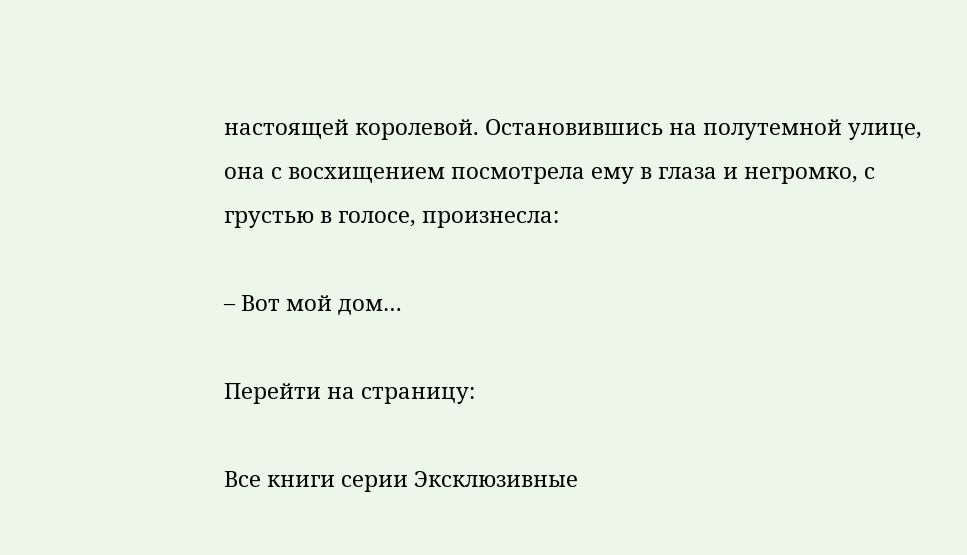настоящей королевой. Остановившись на полутемной улице, она с восхищением посмотрела ему в глаза и негромко, с грустью в голосе, произнесла:

– Вот мой дом…

Перейти на страницу:

Все книги серии Эксклюзивные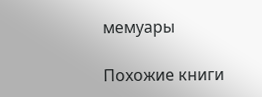мемуары

Похожие книги